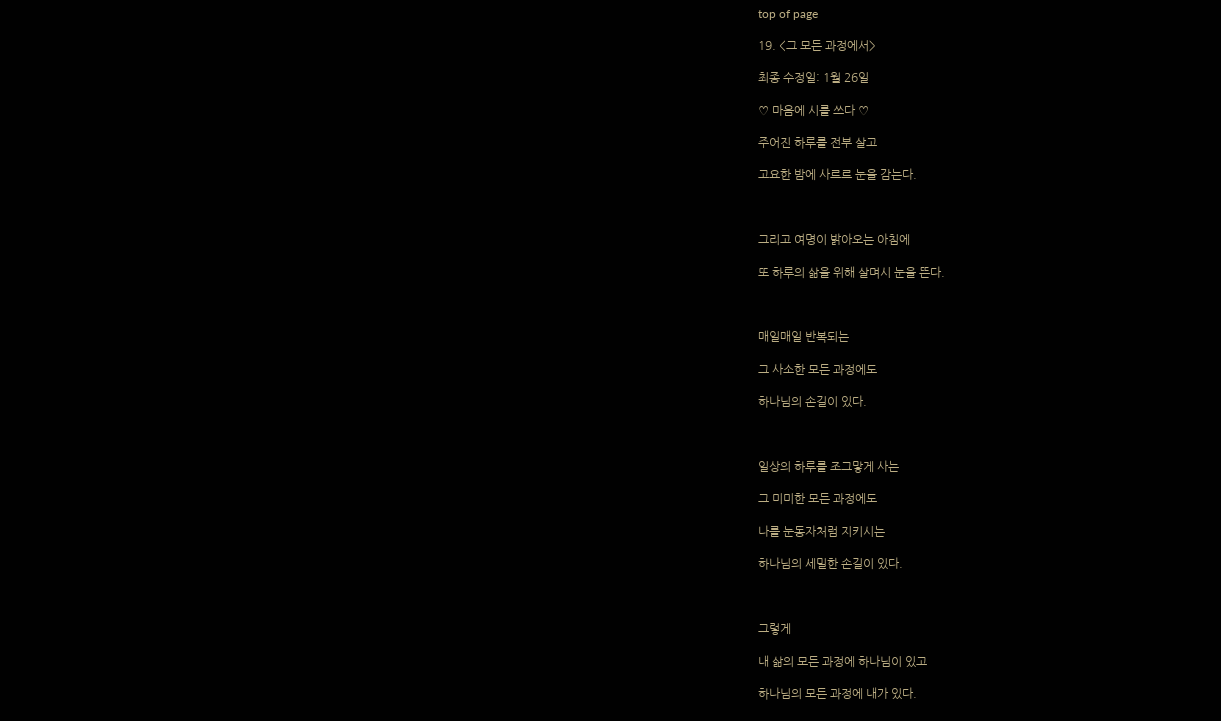top of page

19. <그 모든 과정에서>

최종 수정일: 1월 26일

♡ 마음에 시를 쓰다 ♡

주어진 하루를 전부 살고

고요한 밤에 사르르 눈을 감는다.



그리고 여명이 밝아오는 아침에

또 하루의 삶을 위해 살며시 눈을 뜬다.



매일매일 반복되는

그 사소한 모든 과정에도

하나님의 손길이 있다.



일상의 하루를 조그맣게 사는

그 미미한 모든 과정에도

나를 눈동자처럼 지키시는

하나님의 세밀한 손길이 있다.



그렇게

내 삶의 모든 과정에 하나님이 있고

하나님의 모든 과정에 내가 있다.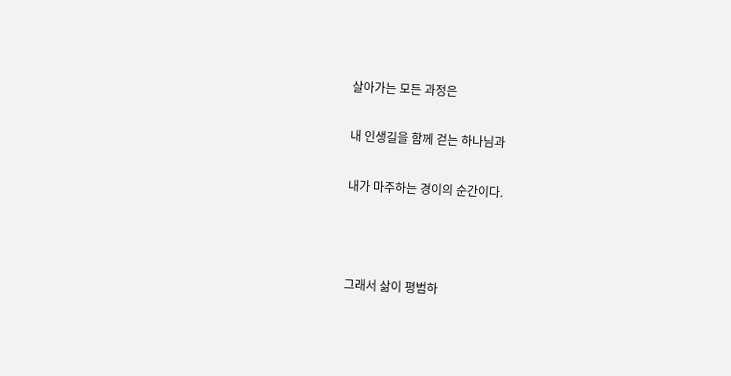살아가는 모든 과정은

내 인생길을 함께 걷는 하나님과

내가 마주하는 경이의 순간이다.



그래서 삶이 평범하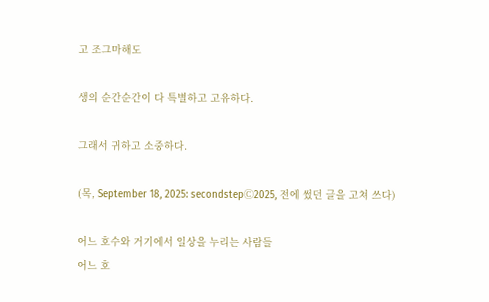고 조그마해도

생의 순간순간이 다 특별하고 고유하다.

그래서 귀하고 소중하다.

(목, September 18, 2025: secondstepⒸ2025, 전에 썼던 글을 고쳐 쓰다)

어느 호수와 거기에서 일상을 누리는 사람들
어느 호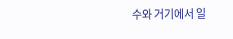수와 거기에서 일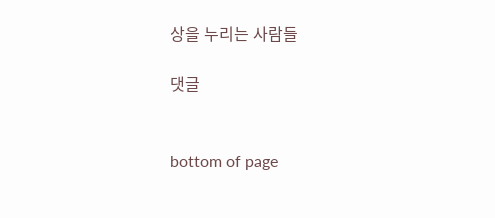상을 누리는 사람들

댓글


bottom of page